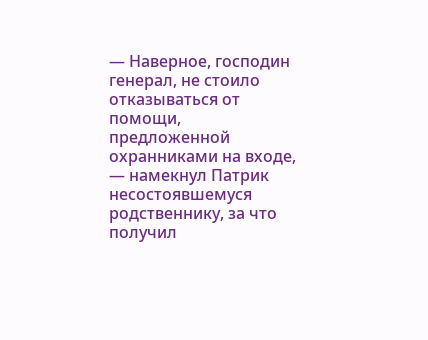— Наверное, господин генерал, не стоило отказываться от помощи, предложенной охранниками на входе, — намекнул Патрик несостоявшемуся родственнику, за что получил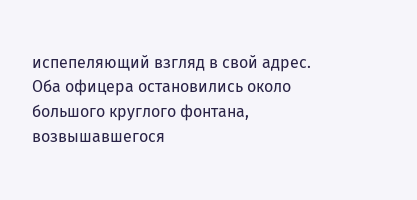испепеляющий взгляд в свой адрес. Оба офицера остановились около большого круглого фонтана, возвышавшегося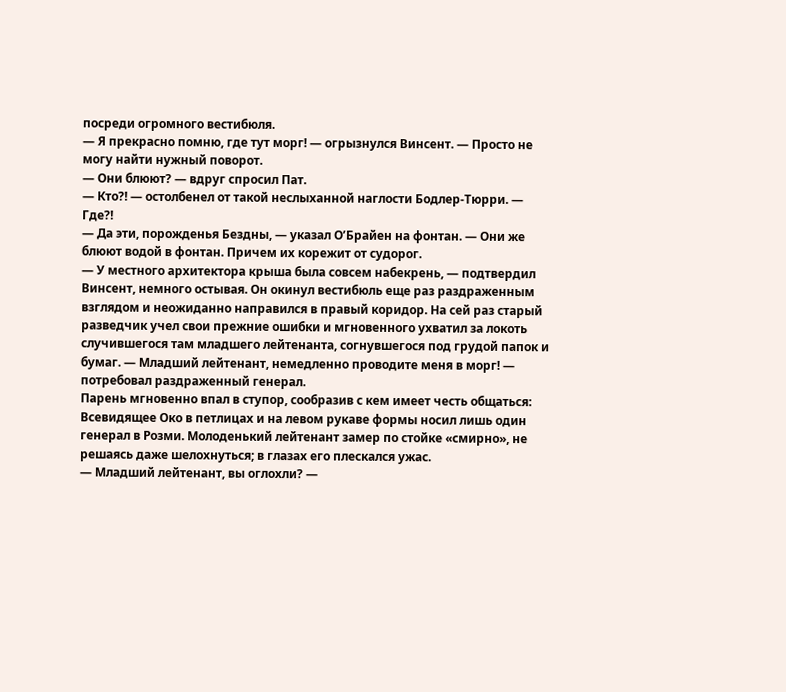посреди огромного вестибюля.
— Я прекрасно помню, где тут морг! — огрызнулся Винсент. — Просто не могу найти нужный поворот.
— Они блюют? — вдруг спросил Пат.
— Кто?! — остолбенел от такой неслыханной наглости Бодлер-Тюрри. — Где?!
— Да эти, порожденья Бездны, — указал О’Брайен на фонтан. — Они же блюют водой в фонтан. Причем их корежит от судорог.
— У местного архитектора крыша была совсем набекрень, — подтвердил Винсент, немного остывая. Он окинул вестибюль еще раз раздраженным взглядом и неожиданно направился в правый коридор. На сей раз старый разведчик учел свои прежние ошибки и мгновенного ухватил за локоть случившегося там младшего лейтенанта, согнувшегося под грудой папок и бумаг. — Младший лейтенант, немедленно проводите меня в морг! — потребовал раздраженный генерал.
Парень мгновенно впал в ступор, сообразив с кем имеет честь общаться: Всевидящее Око в петлицах и на левом рукаве формы носил лишь один генерал в Розми. Молоденький лейтенант замер по стойке «смирно», не решаясь даже шелохнуться; в глазах его плескался ужас.
— Младший лейтенант, вы оглохли? —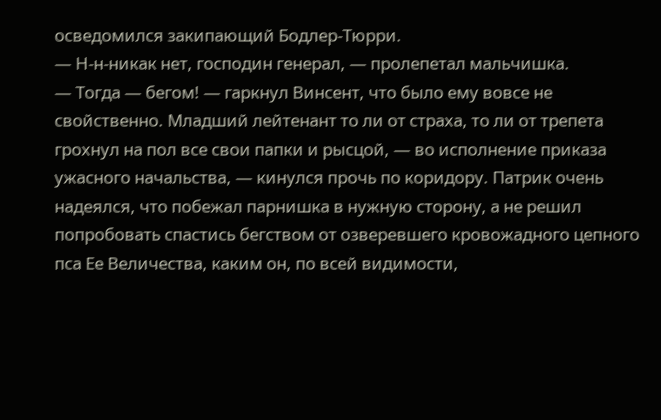осведомился закипающий Бодлер-Тюрри.
— Н-н-никак нет, господин генерал, — пролепетал мальчишка.
— Тогда — бегом! — гаркнул Винсент, что было ему вовсе не свойственно. Младший лейтенант то ли от страха, то ли от трепета грохнул на пол все свои папки и рысцой, — во исполнение приказа ужасного начальства, — кинулся прочь по коридору. Патрик очень надеялся, что побежал парнишка в нужную сторону, а не решил попробовать спастись бегством от озверевшего кровожадного цепного пса Ее Величества, каким он, по всей видимости,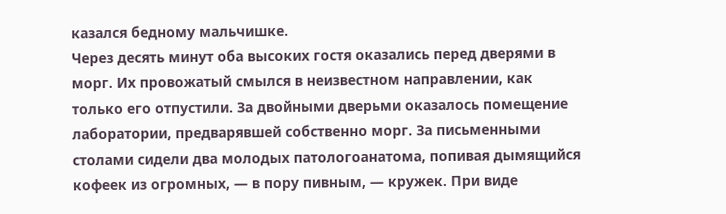казался бедному мальчишке.
Через десять минут оба высоких гостя оказались перед дверями в морг. Их провожатый смылся в неизвестном направлении, как только его отпустили. За двойными дверьми оказалось помещение лаборатории, предварявшей собственно морг. За письменными столами сидели два молодых патологоанатома, попивая дымящийся кофеек из огромных, — в пору пивным, — кружек. При виде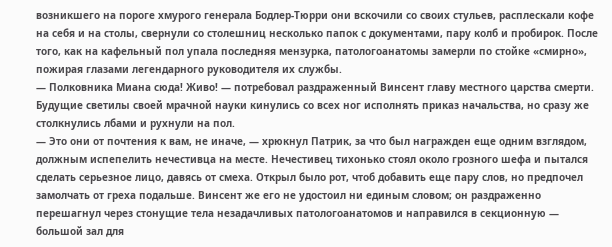возникшего на пороге хмурого генерала Бодлер-Тюрри они вскочили со своих стульев, расплескали кофе на себя и на столы, свернули со столешниц несколько папок с документами, пару колб и пробирок. После того, как на кафельный пол упала последняя мензурка, патологоанатомы замерли по стойке «смирно», пожирая глазами легендарного руководителя их службы.
— Полковника Миана сюда! Живо! — потребовал раздраженный Винсент главу местного царства смерти. Будущие светилы своей мрачной науки кинулись со всех ног исполнять приказ начальства, но сразу же столкнулись лбами и рухнули на пол.
— Это они от почтения к вам, не иначе, — хрюкнул Патрик, за что был награжден еще одним взглядом, должным испепелить нечестивца на месте. Нечестивец тихонько стоял около грозного шефа и пытался сделать серьезное лицо, давясь от смеха. Открыл было рот, чтоб добавить еще пару слов, но предпочел замолчать от греха подальше. Винсент же его не удостоил ни единым словом; он раздраженно перешагнул через стонущие тела незадачливых патологоанатомов и направился в секционную — большой зал для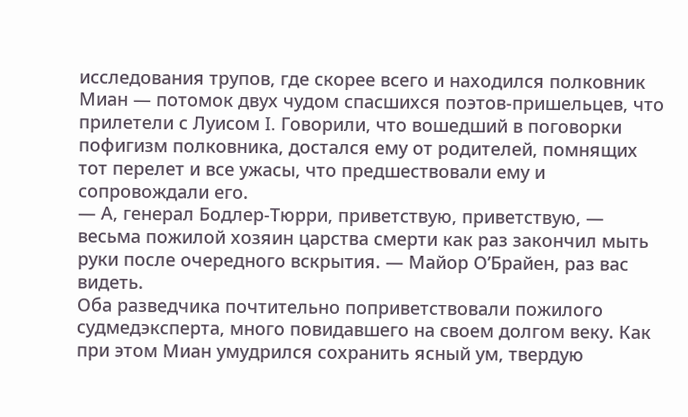исследования трупов, где скорее всего и находился полковник Миан — потомок двух чудом спасшихся поэтов-пришельцев, что прилетели с Луисом I. Говорили, что вошедший в поговорки пофигизм полковника, достался ему от родителей, помнящих тот перелет и все ужасы, что предшествовали ему и сопровождали его.
— А, генерал Бодлер-Тюрри, приветствую, приветствую, — весьма пожилой хозяин царства смерти как раз закончил мыть руки после очередного вскрытия. — Майор О’Брайен, раз вас видеть.
Оба разведчика почтительно поприветствовали пожилого судмедэксперта, много повидавшего на своем долгом веку. Как при этом Миан умудрился сохранить ясный ум, твердую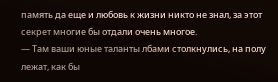память да еще и любовь к жизни никто не знал, за этот секрет многие бы отдали очень многое.
— Там ваши юные таланты лбами столкнулись, на полу лежат, как бы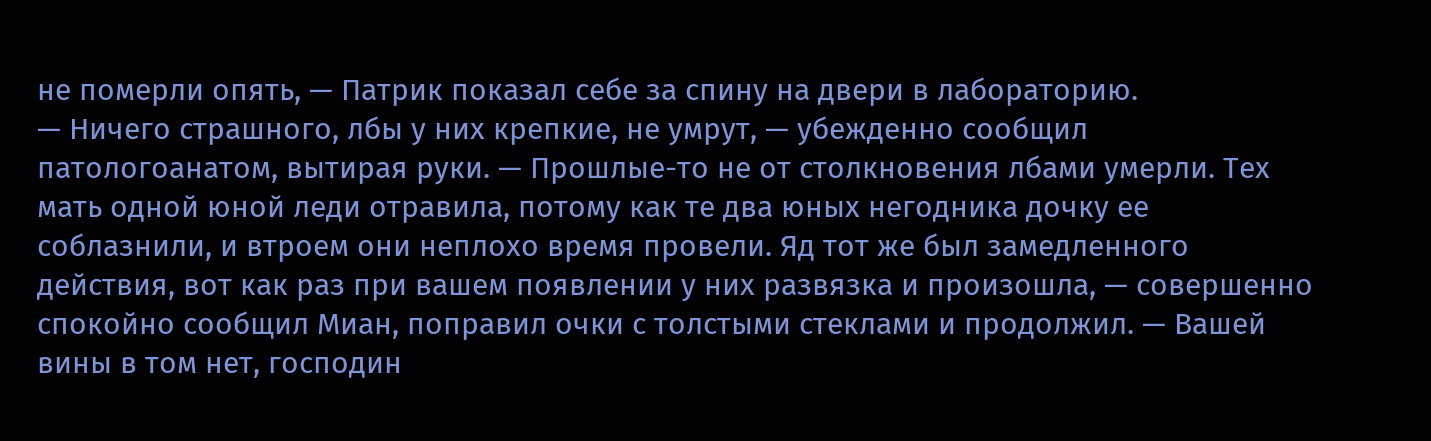не померли опять, — Патрик показал себе за спину на двери в лабораторию.
— Ничего страшного, лбы у них крепкие, не умрут, — убежденно сообщил патологоанатом, вытирая руки. — Прошлые-то не от столкновения лбами умерли. Тех мать одной юной леди отравила, потому как те два юных негодника дочку ее соблазнили, и втроем они неплохо время провели. Яд тот же был замедленного действия, вот как раз при вашем появлении у них развязка и произошла, — совершенно спокойно сообщил Миан, поправил очки с толстыми стеклами и продолжил. — Вашей вины в том нет, господин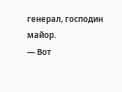генерал, господин майор.
— Вот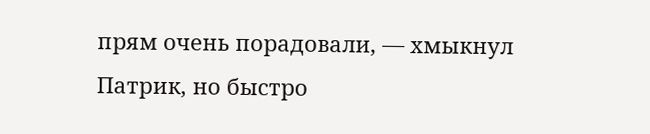прям очень порадовали, — хмыкнул Патрик, но быстро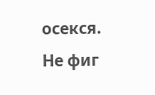осекся. Не фиг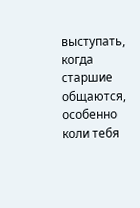выступать, когда старшие общаются, особенно коли тебя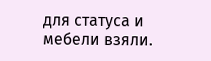для статуса и мебели взяли.